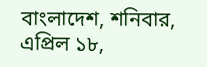বাংলাদেশ, শনিবার, এপ্রিল ১৮,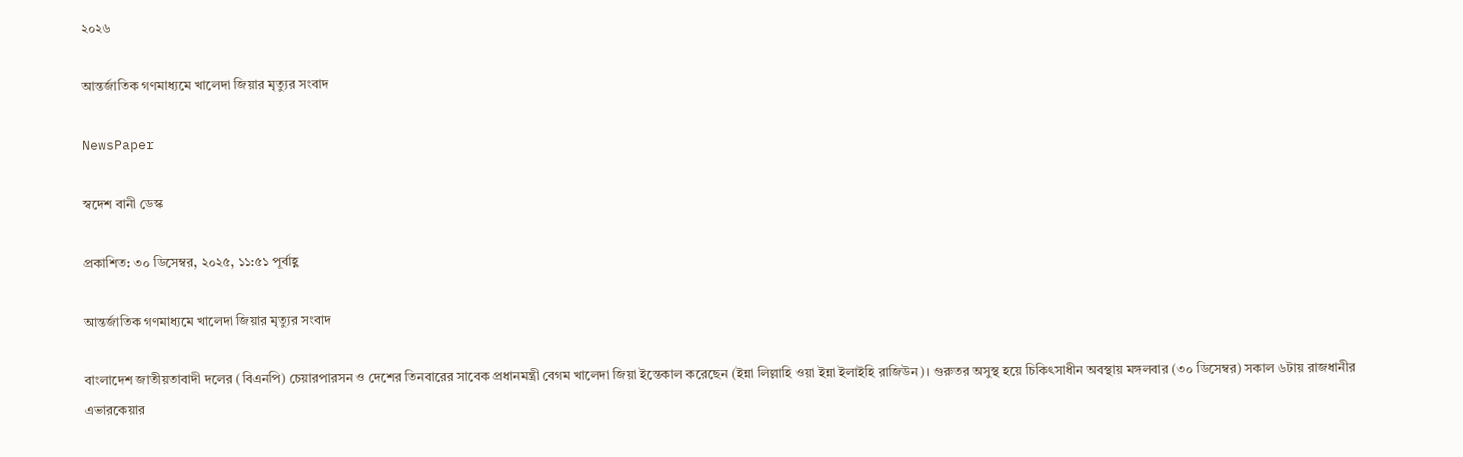২০২৬

আন্তর্জাতিক গণমাধ্যমে খালেদা জিয়ার মৃত্যুর সংবাদ

NewsPaper

স্বদেশ বানী ডেস্ক

প্রকাশিত: ৩০ ডিসেম্বর, ২০২৫, ১১:৫১ পূর্বাহ্ণ

আন্তর্জাতিক গণমাধ্যমে খালেদা জিয়ার মৃত্যুর সংবাদ

বাংলাদেশ জাতীয়তাবাদী দলের (বিএনপি) চেয়ারপারসন ও দেশের তিনবারের সাবেক প্রধানমন্ত্রী বেগম খালেদা জিয়া ইন্তেকাল করেছেন (ইন্না লিল্লাহি ওয়া ইন্না ইলাইহি রাজিউন)। গুরুতর অসুস্থ হয়ে চিকিৎসাধীন অবস্থায় মঙ্গলবার (৩০ ডিসেম্বর) সকাল ৬টায় রাজধানীর এভারকেয়ার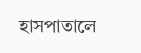হাসপাতালে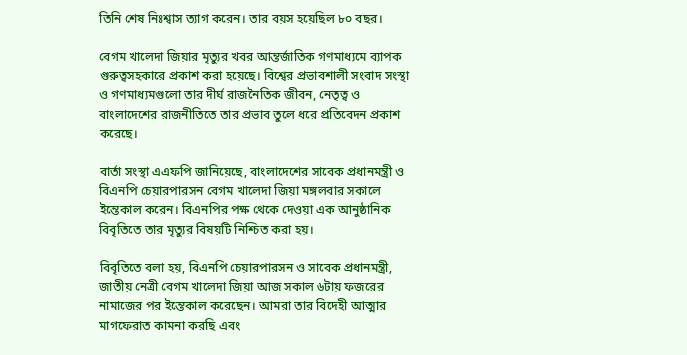তিনি শেষ নিঃশ্বাস ত্যাগ করেন। তার বয়স হয়েছিল ৮০ বছর।

বেগম খালেদা জিয়ার মৃত্যুর খবর আন্তর্জাতিক গণমাধ্যমে ব্যাপক গুরুত্বসহকারে প্রকাশ করা হয়েছে। বিশ্বের প্রভাবশালী সংবাদ সংস্থা ও গণমাধ্যমগুলো তার দীর্ঘ রাজনৈতিক জীবন, নেতৃত্ব ও বাংলাদেশের রাজনীতিতে তার প্রভাব তুলে ধরে প্রতিবেদন প্রকাশ করেছে।

বার্তা সংস্থা এএফপি জানিয়েছে, বাংলাদেশের সাবেক প্রধানমন্ত্রী ও বিএনপি চেয়ারপারসন বেগম খালেদা জিয়া মঙ্গলবার সকালে ইন্তেকাল করেন। বিএনপির পক্ষ থেকে দেওয়া এক আনুষ্ঠানিক বিবৃতিতে তার মৃত্যুর বিষয়টি নিশ্চিত করা হয়।

বিবৃতিতে বলা হয়, বিএনপি চেয়ারপারসন ও সাবেক প্রধানমন্ত্রী, জাতীয় নেত্রী বেগম খালেদা জিয়া আজ সকাল ৬টায় ফজরের নামাজের পর ইন্তেকাল করেছেন। আমরা তার বিদেহী আত্মার মাগফেরাত কামনা করছি এবং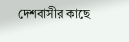দেশবাসীর কাছে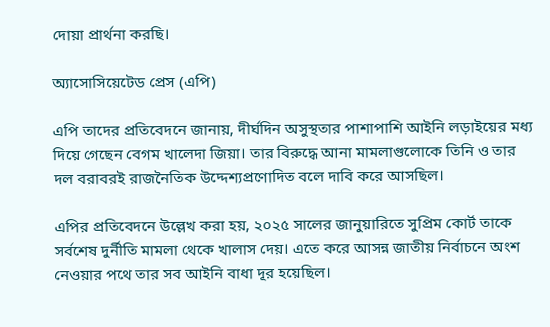দোয়া প্রার্থনা করছি।

অ্যাসোসিয়েটেড প্রেস (এপি)

এপি তাদের প্রতিবেদনে জানায়, দীর্ঘদিন অসুস্থতার পাশাপাশি আইনি লড়াইয়ের মধ্য দিয়ে গেছেন বেগম খালেদা জিয়া। তার বিরুদ্ধে আনা মামলাগুলোকে তিনি ও তার দল বরাবরই রাজনৈতিক উদ্দেশ্যপ্রণোদিত বলে দাবি করে আসছিল।

এপির প্রতিবেদনে উল্লেখ করা হয়, ২০২৫ সালের জানুয়ারিতে সুপ্রিম কোর্ট তাকে সর্বশেষ দুর্নীতি মামলা থেকে খালাস দেয়। এতে করে আসন্ন জাতীয় নির্বাচনে অংশ নেওয়ার পথে তার সব আইনি বাধা দূর হয়েছিল।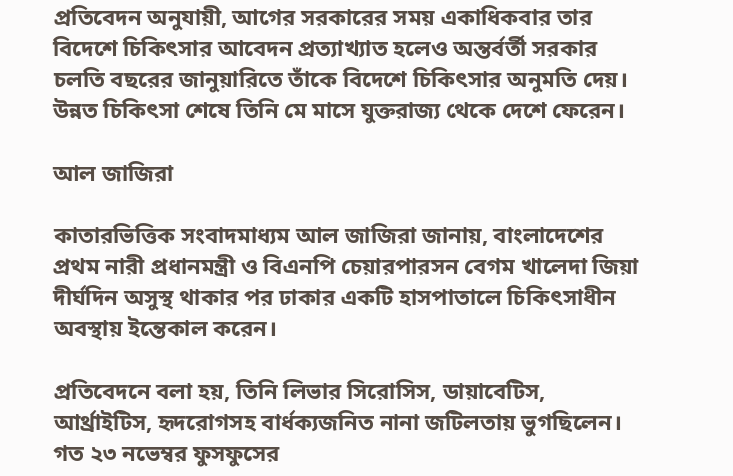প্রতিবেদন অনুযায়ী, আগের সরকারের সময় একাধিকবার তার বিদেশে চিকিৎসার আবেদন প্রত্যাখ্যাত হলেও অন্তর্বর্তী সরকার চলতি বছরের জানুয়ারিতে তাঁকে বিদেশে চিকিৎসার অনুমতি দেয়। উন্নত চিকিৎসা শেষে তিনি মে মাসে যুক্তরাজ্য থেকে দেশে ফেরেন।

আল জাজিরা

কাতারভিত্তিক সংবাদমাধ্যম আল জাজিরা জানায়, বাংলাদেশের প্রথম নারী প্রধানমন্ত্রী ও বিএনপি চেয়ারপারসন বেগম খালেদা জিয়া দীর্ঘদিন অসুস্থ থাকার পর ঢাকার একটি হাসপাতালে চিকিৎসাধীন অবস্থায় ইন্তেকাল করেন।

প্রতিবেদনে বলা হয়, তিনি লিভার সিরোসিস, ডায়াবেটিস, আর্থ্রাইটিস, হৃদরোগসহ বার্ধক্যজনিত নানা জটিলতায় ভুগছিলেন। গত ২৩ নভেম্বর ফুসফুসের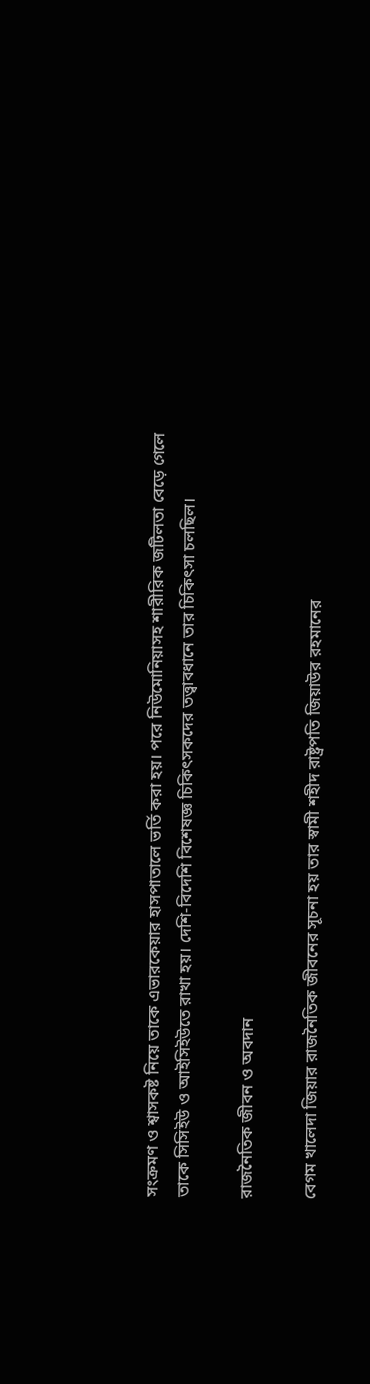সংক্রমণ ও শ্বাসকষ্ট নিয়ে তাকে এভারকেয়ার হাসপাতালে ভর্তি করা হয়। পরে নিউমোনিয়াসহ শারীরিক জটিলতা বেড়ে গেলে তাকে সিসিইউ ও আইসিইউতে রাখা হয়। দেশি-বিদেশি বিশেষজ্ঞ চিকিৎসকদের তত্ত্বাবধানে তার চিকিৎসা চলছিল।

রাজনৈতিক জীবন ও অবদান

বেগম খালেদা জিয়ার রাজনৈতিক জীবনের সূচনা হয় তার স্বামী শহীদ রাষ্ট্রপতি জিয়াউর রহমানের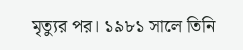মৃত্যুর পর। ১৯৮১ সালে তিনি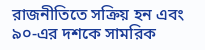রাজনীতিতে সক্রিয় হন এবং ৯০-এর দশকে সামরিক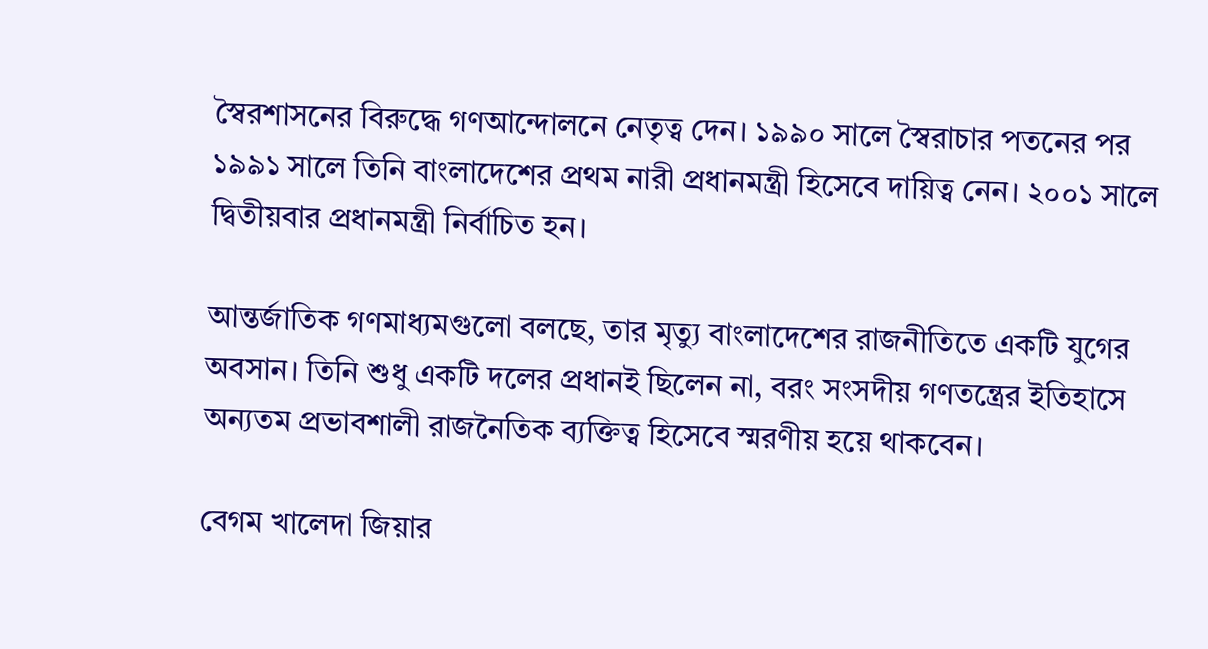স্বৈরশাসনের বিরুদ্ধে গণআন্দোলনে নেতৃত্ব দেন। ১৯৯০ সালে স্বৈরাচার পতনের পর ১৯৯১ সালে তিনি বাংলাদেশের প্রথম নারী প্রধানমন্ত্রী হিসেবে দায়িত্ব নেন। ২০০১ সালে দ্বিতীয়বার প্রধানমন্ত্রী নির্বাচিত হন।

আন্তর্জাতিক গণমাধ্যমগুলো বলছে, তার মৃত্যু বাংলাদেশের রাজনীতিতে একটি যুগের অবসান। তিনি শুধু একটি দলের প্রধানই ছিলেন না, বরং সংসদীয় গণতন্ত্রের ইতিহাসে অন্যতম প্রভাবশালী রাজনৈতিক ব্যক্তিত্ব হিসেবে স্মরণীয় হয়ে থাকবেন।

বেগম খালেদা জিয়ার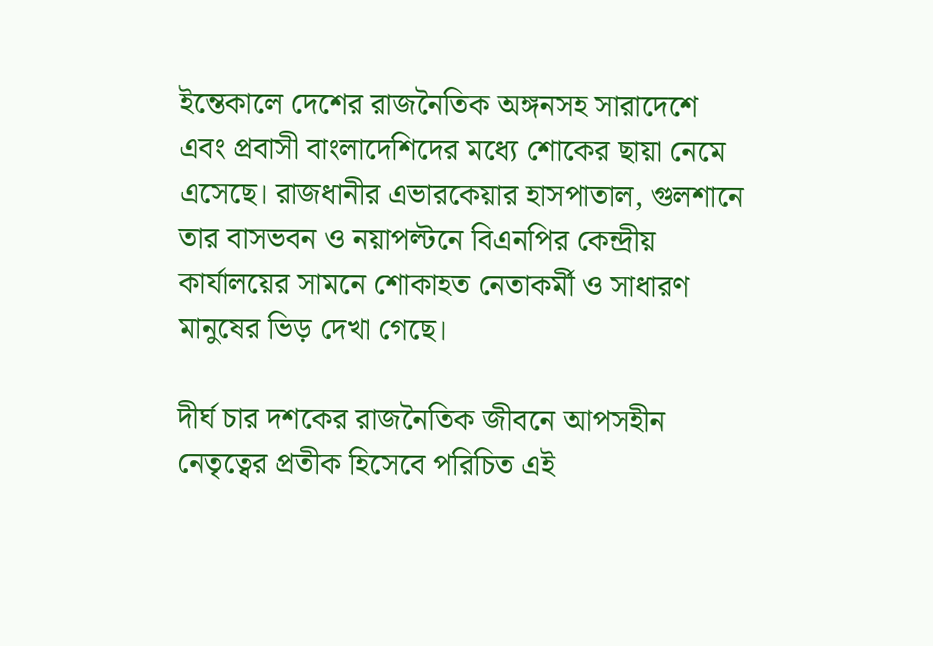ইন্তেকালে দেশের রাজনৈতিক অঙ্গনসহ সারাদেশে এবং প্রবাসী বাংলাদেশিদের মধ্যে শোকের ছায়া নেমে এসেছে। রাজধানীর এভারকেয়ার হাসপাতাল, গুলশানে তার বাসভবন ও নয়াপল্টনে বিএনপির কেন্দ্রীয় কার্যালয়ের সামনে শোকাহত নেতাকর্মী ও সাধারণ মানুষের ভিড় দেখা গেছে।

দীর্ঘ চার দশকের রাজনৈতিক জীবনে আপসহীন নেতৃত্বের প্রতীক হিসেবে পরিচিত এই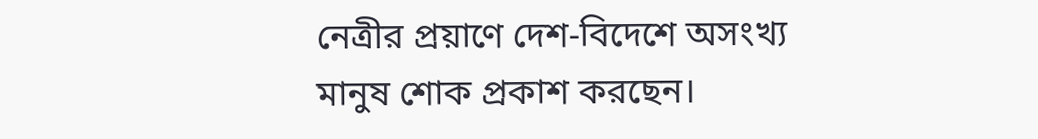নেত্রীর প্রয়াণে দেশ-বিদেশে অসংখ্য মানুষ শোক প্রকাশ করছেন।